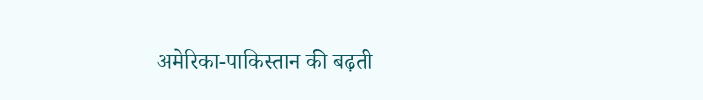अमेरिका-पाकिस्तान की बढ़ती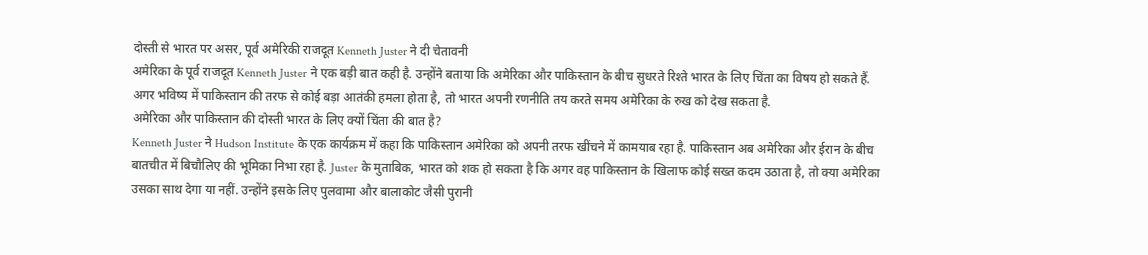दोस्ती से भारत पर असर, पूर्व अमेरिकी राजदूत Kenneth Juster ने दी चेतावनी
अमेरिका के पूर्व राजदूत Kenneth Juster ने एक बड़ी बात कही है. उन्होंने बताया कि अमेरिका और पाकिस्तान के बीच सुधरते रिश्ते भारत के लिए चिंता का विषय हो सकते हैं. अगर भविष्य में पाकिस्तान की तरफ से कोई बड़ा आतंकी हमला होता है, तो भारत अपनी रणनीति तय करते समय अमेरिका के रुख को देख सकता है.
अमेरिका और पाकिस्तान की दोस्ती भारत के लिए क्यों चिंता की बात है?
Kenneth Juster ने Hudson Institute के एक कार्यक्रम में कहा कि पाकिस्तान अमेरिका को अपनी तरफ खींचने में कामयाब रहा है. पाकिस्तान अब अमेरिका और ईरान के बीच बातचीत में बिचौलिए की भूमिका निभा रहा है. Juster के मुताबिक, भारत को शक हो सकता है कि अगर वह पाकिस्तान के खिलाफ कोई सख्त कदम उठाता है, तो क्या अमेरिका उसका साथ देगा या नहीं. उन्होंने इसके लिए पुलवामा और बालाकोट जैसी पुरानी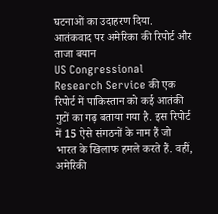घटनाओं का उदाहरण दिया.
आतंकवाद पर अमेरिका की रिपोर्ट और ताजा बयान
US Congressional Research Service की एक रिपोर्ट में पाकिस्तान को कई आतंकी गुटों का गढ़ बताया गया है. इस रिपोर्ट में 15 ऐसे संगठनों के नाम हैं जो भारत के खिलाफ हमले करते हैं. वहीं, अमेरिकी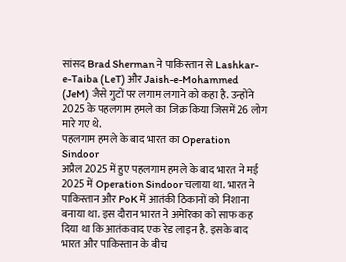सांसद Brad Sherman ने पाकिस्तान से Lashkar-e-Taiba (LeT) और Jaish-e-Mohammed (JeM) जैसे गुटों पर लगाम लगाने को कहा है. उन्होंने 2025 के पहलगाम हमले का जिक्र किया जिसमें 26 लोग मारे गए थे.
पहलगाम हमले के बाद भारत का Operation Sindoor
अप्रैल 2025 में हुए पहलगाम हमले के बाद भारत ने मई 2025 में Operation Sindoor चलाया था. भारत ने पाकिस्तान और PoK में आतंकी ठिकानों को निशाना बनाया था. इस दौरान भारत ने अमेरिका को साफ कह दिया था कि आतंकवाद एक रेड लाइन है. इसके बाद भारत और पाकिस्तान के बीच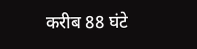करीब 88 घंटे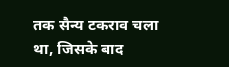तक सैन्य टकराव चला था, जिसके बाद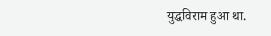युद्धविराम हुआ था.